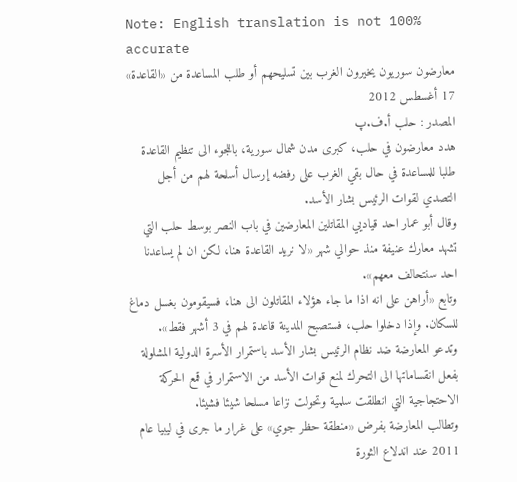Note: English translation is not 100% accurate
معارضون سوريون يخيرون الغرب بين تسليحهم أو طلب المساعدة من «القاعدة»
17 أغسطس 2012
المصدر : حلب أ.ف.پ
هدد معارضون في حلب، كبرى مدن شمال سورية، باللجوء الى تنظيم القاعدة طلبا للمساعدة في حال بقي الغرب على رفضه إرسال أسلحة لهم من أجل التصدي لقوات الرئيس بشار الأسد.
وقال أبو عمار احد قياديي المقاتلين المعارضين في باب النصر بوسط حلب التي تشهد معارك عنيفة منذ حوالي شهر «لا نريد القاعدة هنا، لكن ان لم يساعدنا احد سنتحالف معهم».
وتابع «أراهن على انه اذا ما جاء هؤلاء المقاتلون الى هنا، فسيقومون بغسل دماغ للسكان. وإذا دخلوا حلب، فستصبح المدينة قاعدة لهم في 3 أشهر فقط».
وتدعو المعارضة ضد نظام الرئيس بشار الأسد باستمرار الأسرة الدولية المشلولة بفعل انقساماتها الى التحرك لمنع قوات الأسد من الاستمرار في قمع الحركة الاحتجاجية التي انطلقت سلمية وتحولت نزاعا مسلحا شيئا فشيئا.
وتطالب المعارضة بفرض «منطقة حظر جوي» على غرار ما جرى في ليبيا عام 2011 عند اندلاع الثورة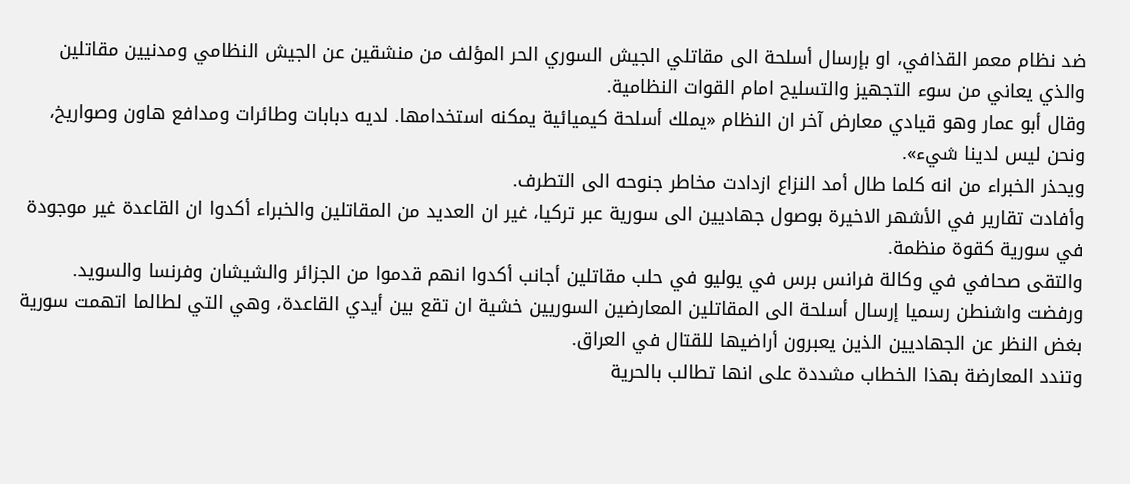ضد نظام معمر القذافي، او بإرسال أسلحة الى مقاتلي الجيش السوري الحر المؤلف من منشقين عن الجيش النظامي ومدنيين مقاتلين والذي يعاني من سوء التجهيز والتسليح امام القوات النظامية.
وقال أبو عمار وهو قيادي معارض آخر ان النظام «يملك أسلحة كيميائية يمكنه استخدامها. لديه دبابات وطائرات ومدافع هاون وصواريخ، ونحن ليس لدينا شيء».
ويحذر الخبراء من انه كلما طال أمد النزاع ازدادت مخاطر جنوحه الى التطرف.
وأفادت تقارير في الأشهر الاخيرة بوصول جهاديين الى سورية عبر تركيا، غير ان العديد من المقاتلين والخبراء أكدوا ان القاعدة غير موجودة في سورية كقوة منظمة.
والتقى صحافي في وكالة فرانس برس في يوليو في حلب مقاتلين أجانب أكدوا انهم قدموا من الجزائر والشيشان وفرنسا والسويد.
ورفضت واشنطن رسميا إرسال أسلحة الى المقاتلين المعارضين السوريين خشية ان تقع بين أيدي القاعدة، وهي التي لطالما اتهمت سورية بغض النظر عن الجهاديين الذين يعبرون أراضيها للقتال في العراق.
وتندد المعارضة بهذا الخطاب مشددة على انها تطالب بالحرية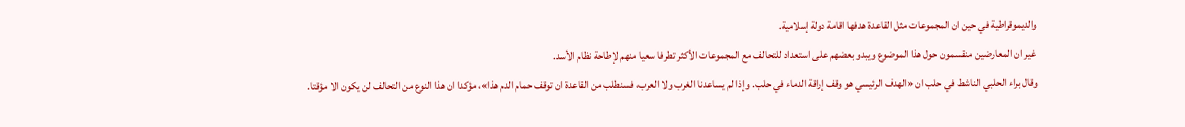والديموقراطية في حين ان المجموعات مثل القاعدة هدفها اقامة دولة إسلامية.
غير ان المعارضين منقسمون حول هذا الموضوع ويبدو بعضهم على استعداد للتحالف مع المجموعات الأكثر تطرفا سعيا منهم لإطاحة نظام الأسد.
وقال براء الحلبي الناشط في حلب ان «الهدف الرئيسي هو وقف إراقة الدماء في حلب. وإذا لم يساعدنا الغرب ولا العرب، فسنطلب من القاعدة ان توقف حمام الدم هذا»، مؤكدا ان هذا النوع من التحالف لن يكون الا مؤقتا.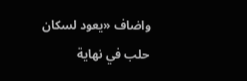واضاف «يعود لسكان حلب في نهاية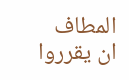المطاف ان يقرروا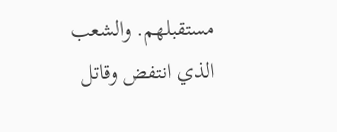مستقبلهم. والشعب الذي انتفض وقاتل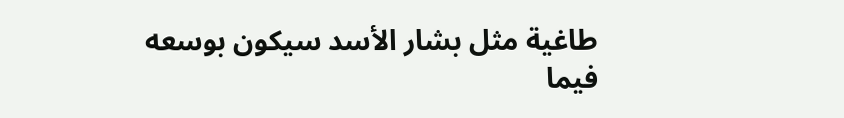طاغية مثل بشار الأسد سيكون بوسعه فيما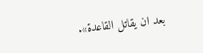بعد ان يقاتل القاعدة».